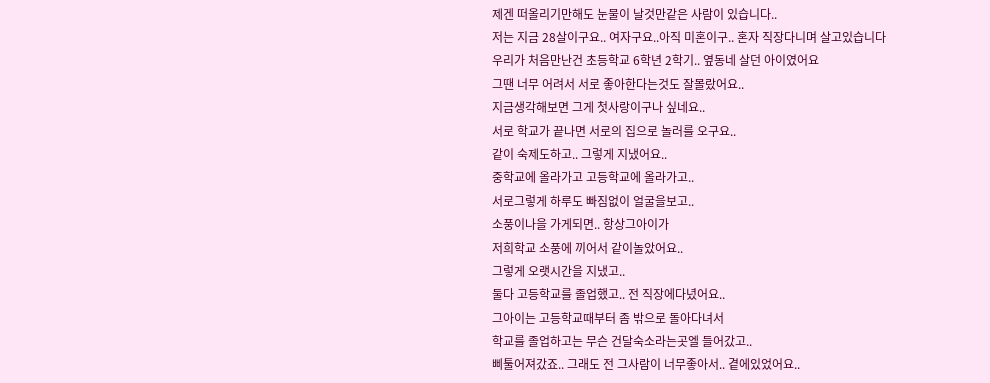제겐 떠올리기만해도 눈물이 날것만같은 사람이 있습니다..
저는 지금 28살이구요.. 여자구요..아직 미혼이구.. 혼자 직장다니며 살고있습니다
우리가 처음만난건 초등학교 6학년 2학기.. 옆동네 살던 아이였어요
그땐 너무 어려서 서로 좋아한다는것도 잘몰랐어요..
지금생각해보면 그게 첫사랑이구나 싶네요..
서로 학교가 끝나면 서로의 집으로 놀러를 오구요..
같이 숙제도하고.. 그렇게 지냈어요..
중학교에 올라가고 고등학교에 올라가고..
서로그렇게 하루도 빠짐없이 얼굴을보고..
소풍이나을 가게되면.. 항상그아이가
저희학교 소풍에 끼어서 같이놀았어요..
그렇게 오랫시간을 지냈고..
둘다 고등학교를 졸업했고.. 전 직장에다녔어요..
그아이는 고등학교때부터 좀 밖으로 돌아다녀서
학교를 졸업하고는 무슨 건달숙소라는곳엘 들어갔고..
삐툴어져갔죠.. 그래도 전 그사람이 너무좋아서.. 곁에있었어요..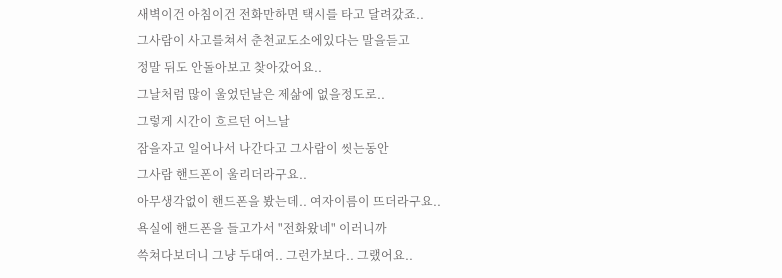새벽이건 아침이건 전화만하면 택시를 타고 달려갔죠..
그사람이 사고를쳐서 춘천교도소에있다는 말을듣고
정말 뒤도 안돌아보고 찾아갔어요..
그날처럼 많이 울었던날은 제삶에 없을정도로..
그렇게 시간이 흐르던 어느날
잠을자고 일어나서 나간다고 그사람이 씻는동안
그사람 핸드폰이 울리더라구요..
아무생각없이 핸드폰을 봤는데.. 여자이름이 뜨더라구요..
욕실에 핸드폰을 들고가서 "전화왔네" 이러니까
쓱쳐다보더니 그냥 두대여.. 그런가보다.. 그랬어요..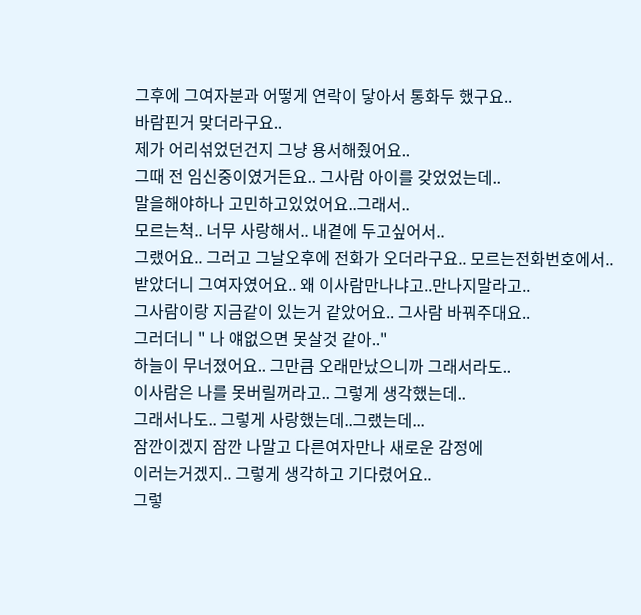그후에 그여자분과 어떻게 연락이 닿아서 통화두 했구요..
바람핀거 맞더라구요..
제가 어리섞었던건지 그냥 용서해줬어요..
그때 전 임신중이였거든요.. 그사람 아이를 갖었었는데..
말을해야하나 고민하고있었어요..그래서..
모르는척.. 너무 사랑해서.. 내곁에 두고싶어서..
그랬어요.. 그러고 그날오후에 전화가 오더라구요.. 모르는전화번호에서..
받았더니 그여자였어요.. 왜 이사람만나냐고..만나지말라고..
그사람이랑 지금같이 있는거 같았어요.. 그사람 바꿔주대요..
그러더니 " 나 얘없으면 못살것 같아.."
하늘이 무너졌어요.. 그만큼 오래만났으니까 그래서라도..
이사람은 나를 못버릴꺼라고.. 그렇게 생각했는데..
그래서나도.. 그렇게 사랑했는데..그랬는데...
잠깐이겠지 잠깐 나말고 다른여자만나 새로운 감정에
이러는거겠지.. 그렇게 생각하고 기다렸어요..
그렇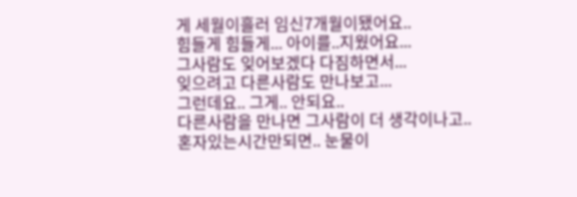게 세월이흘러 임신7개월이됐어요..
힘들게 힘들게... 아이를..지웠어요...
그사람도 잊어보겠다 다짐하면서...
잊으려고 다른사람도 만나보고...
그런데요.. 그게.. 안되요..
다른사람을 만나면 그사람이 더 생각이나고..
혼자있는시간만되면.. 눈물이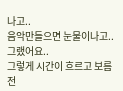나고..
음악만들으면 눈물이나고..그랬어요..
그렇게 시간이 흐르고 보름전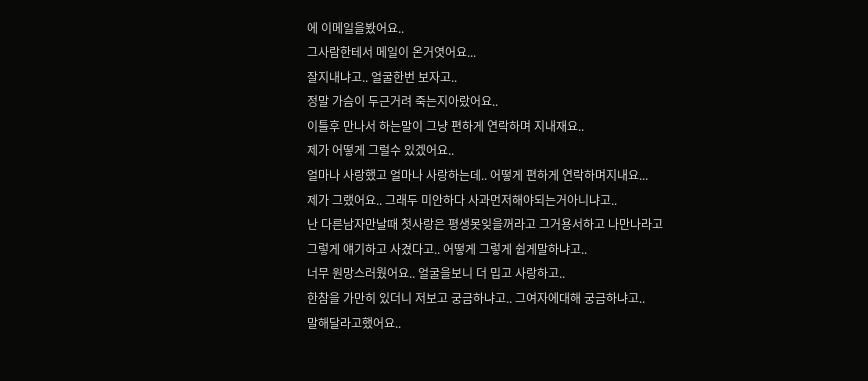에 이메일을봤어요..
그사람한테서 메일이 온거엿어요...
잘지내냐고.. 얼굴한번 보자고..
정말 가슴이 두근거려 죽는지아랐어요..
이틀후 만나서 하는말이 그냥 편하게 연락하며 지내재요..
제가 어떻게 그럴수 있겠어요..
얼마나 사랑했고 얼마나 사랑하는데.. 어떻게 편하게 연락하며지내요...
제가 그랬어요.. 그래두 미안하다 사과먼저해야되는거아니냐고..
난 다른남자만날때 첫사랑은 평생못잊을꺼라고 그거용서하고 나만나라고
그렇게 얘기하고 사겼다고.. 어떻게 그렇게 쉽게말하냐고..
너무 원망스러웠어요.. 얼굴을보니 더 밉고 사랑하고..
한참을 가만히 있더니 저보고 궁금하냐고.. 그여자에대해 궁금하냐고..
말해달라고했어요..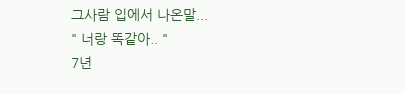그사람 입에서 나온말...
" 너랑 똑같아.. "
7년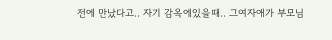전에 만났다고.. 자기 감옥에있을때.. 그여자애가 부모님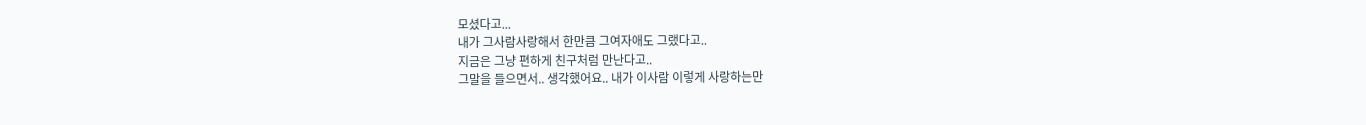모셨다고...
내가 그사람사랑해서 한만큼 그여자애도 그랬다고..
지금은 그냥 편하게 친구처럼 만난다고..
그말을 들으면서.. 생각했어요.. 내가 이사람 이렇게 사랑하는만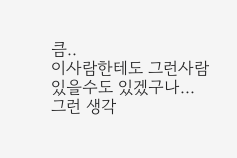큼..
이사람한테도 그런사람 있을수도 있겠구나...
그런 생각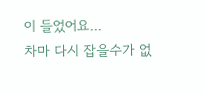이 들었어요...
차마 다시 잡을수가 없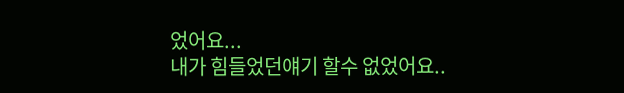었어요...
내가 힘들었던얘기 할수 없었어요..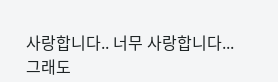사랑합니다.. 너무 사랑합니다...
그래도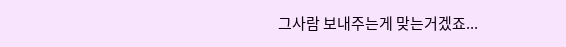그사람 보내주는게 맞는거겠죠...